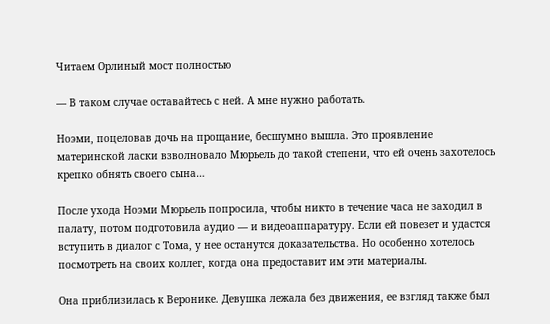Читаем Орлиный мост полностью

— В таком случае оставайтесь с ней. А мне нужно работать.

Ноэми, поцеловав дочь на прощание, бесшумно вышла. Это проявление материнской ласки взволновало Мюрьель до такой степени, что ей очень захотелось крепко обнять своего сына…

После ухода Ноэми Мюрьель попросила, чтобы никто в течение часа не заходил в палату, потом подготовила аудио — и видеоаппаратуру. Если ей повезет и удастся вступить в диалог с Тома, у нее останутся доказательства. Но особенно хотелось посмотреть на своих коллег, когда она предоставит им эти материалы.

Она приблизилась к Веронике. Девушка лежала без движения, ее взгляд также был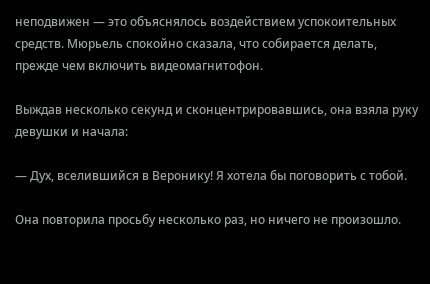неподвижен — это объяснялось воздействием успокоительных средств. Мюрьель спокойно сказала, что собирается делать, прежде чем включить видеомагнитофон.

Выждав несколько секунд и сконцентрировавшись, она взяла руку девушки и начала:

— Дух, вселившийся в Веронику! Я хотела бы поговорить с тобой.

Она повторила просьбу несколько раз, но ничего не произошло.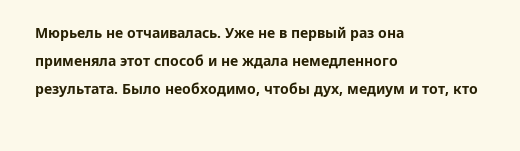Мюрьель не отчаивалась. Уже не в первый раз она применяла этот способ и не ждала немедленного результата. Было необходимо, чтобы дух, медиум и тот, кто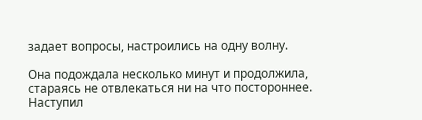задает вопросы, настроились на одну волну.

Она подождала несколько минут и продолжила, стараясь не отвлекаться ни на что постороннее. Наступил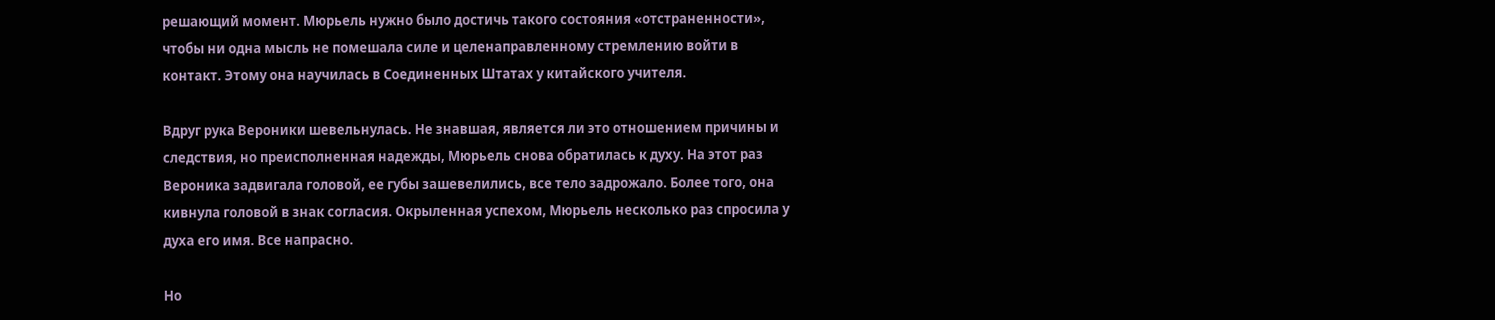решающий момент. Мюрьель нужно было достичь такого состояния «отстраненности», чтобы ни одна мысль не помешала силе и целенаправленному стремлению войти в контакт. Этому она научилась в Соединенных Штатах у китайского учителя.

Вдруг рука Вероники шевельнулась. Не знавшая, является ли это отношением причины и следствия, но преисполненная надежды, Мюрьель снова обратилась к духу. На этот раз Вероника задвигала головой, ее губы зашевелились, все тело задрожало. Более того, она кивнула головой в знак согласия. Окрыленная успехом, Мюрьель несколько раз спросила у духа его имя. Все напрасно.

Но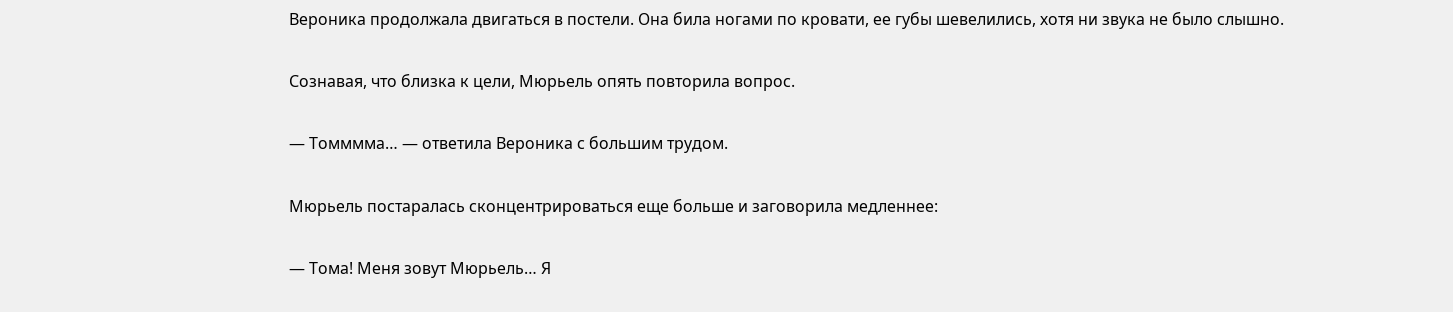Вероника продолжала двигаться в постели. Она била ногами по кровати, ее губы шевелились, хотя ни звука не было слышно.

Сознавая, что близка к цели, Мюрьель опять повторила вопрос.

— Томммма… — ответила Вероника с большим трудом.

Мюрьель постаралась сконцентрироваться еще больше и заговорила медленнее:

— Тома! Меня зовут Мюрьель… Я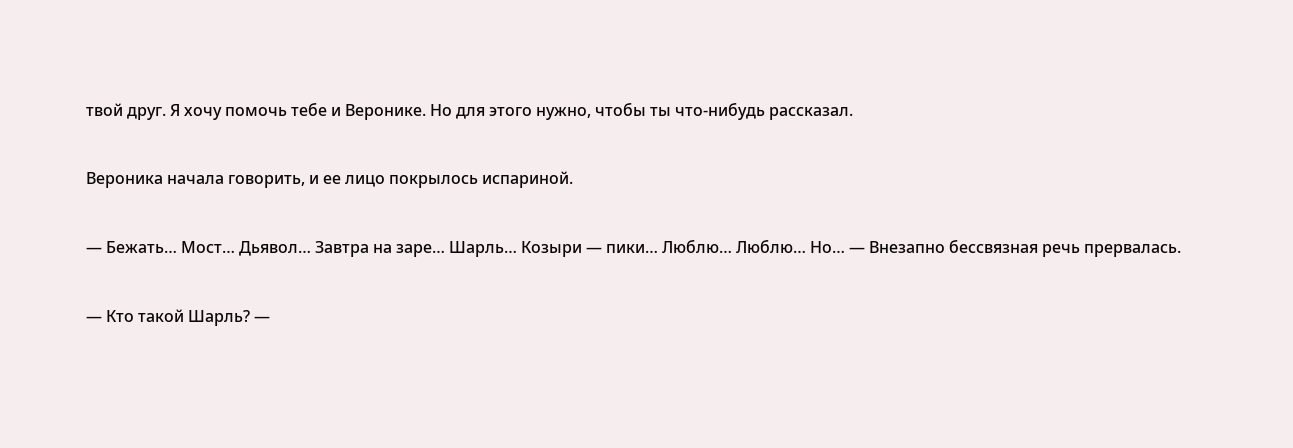твой друг. Я хочу помочь тебе и Веронике. Но для этого нужно, чтобы ты что-нибудь рассказал.

Вероника начала говорить, и ее лицо покрылось испариной.

— Бежать… Мост… Дьявол… Завтра на заре… Шарль… Козыри — пики… Люблю… Люблю… Но… — Внезапно бессвязная речь прервалась.

— Кто такой Шарль? —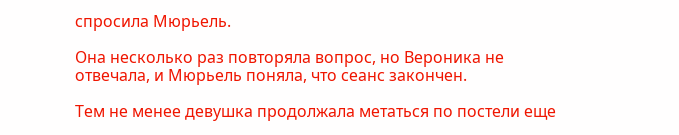спросила Мюрьель.

Она несколько раз повторяла вопрос, но Вероника не отвечала, и Мюрьель поняла, что сеанс закончен.

Тем не менее девушка продолжала метаться по постели еще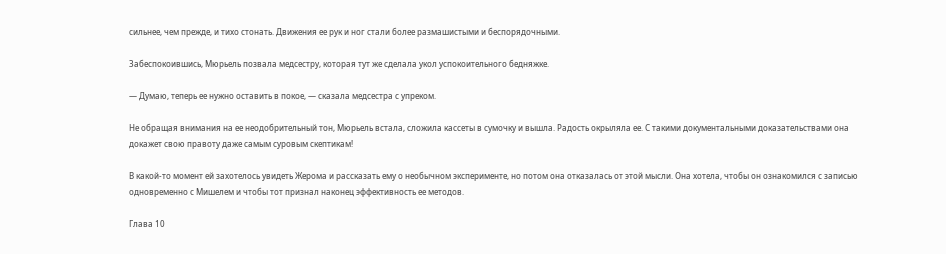сильнее, чем прежде, и тихо стонать. Движения ее рук и ног стали более размашистыми и беспорядочными.

Забеспокоившись, Мюрьель позвала медсестру, которая тут же сделала укол успокоительного бедняжке.

— Думаю, теперь ее нужно оставить в покое, — сказала медсестра с упреком.

Не обращая внимания на ее неодобрительный тон, Мюрьель встала, сложила кассеты в сумочку и вышла. Радость окрыляла ее. С такими документальными доказательствами она докажет свою правоту даже самым суровым скептикам!

В какой-то момент ей захотелось увидеть Жерома и рассказать ему о необычном эксперименте, но потом она отказалась от этой мысли. Она хотела, чтобы он ознакомился с записью одновременно с Мишелем и чтобы тот признал наконец эффективность ее методов.

Глава 10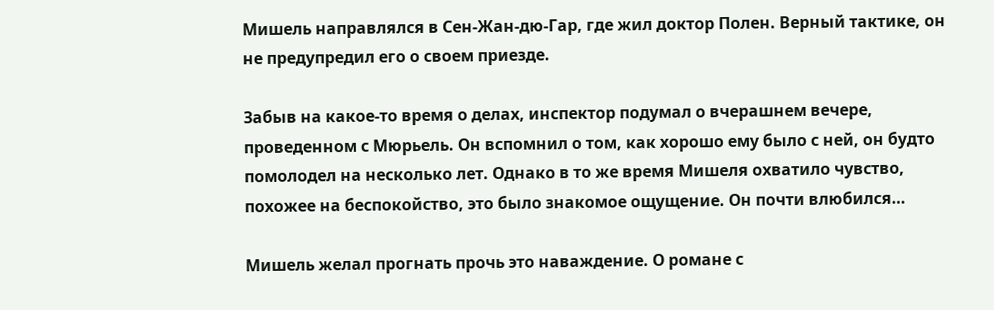Мишель направлялся в Сен-Жан-дю-Гар, где жил доктор Полен. Верный тактике, он не предупредил его о своем приезде.

Забыв на какое-то время о делах, инспектор подумал о вчерашнем вечере, проведенном с Мюрьель. Он вспомнил о том, как хорошо ему было с ней, он будто помолодел на несколько лет. Однако в то же время Мишеля охватило чувство, похожее на беспокойство, это было знакомое ощущение. Он почти влюбился…

Мишель желал прогнать прочь это наваждение. О романе с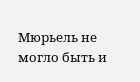Мюрьель не могло быть и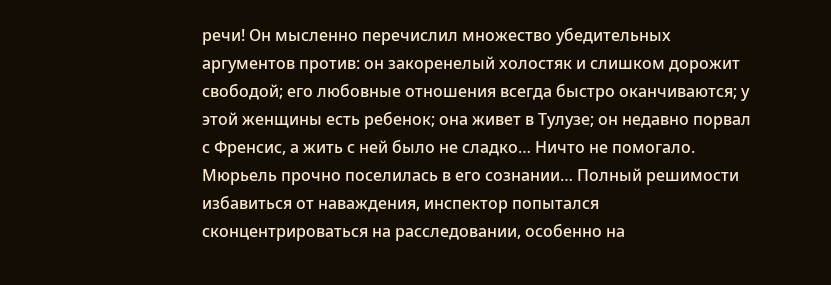речи! Он мысленно перечислил множество убедительных аргументов против: он закоренелый холостяк и слишком дорожит свободой; его любовные отношения всегда быстро оканчиваются; у этой женщины есть ребенок; она живет в Тулузе; он недавно порвал с Френсис, а жить с ней было не сладко… Ничто не помогало. Мюрьель прочно поселилась в его сознании… Полный решимости избавиться от наваждения, инспектор попытался сконцентрироваться на расследовании, особенно на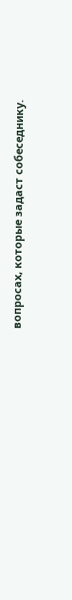вопросах, которые задаст собеседнику.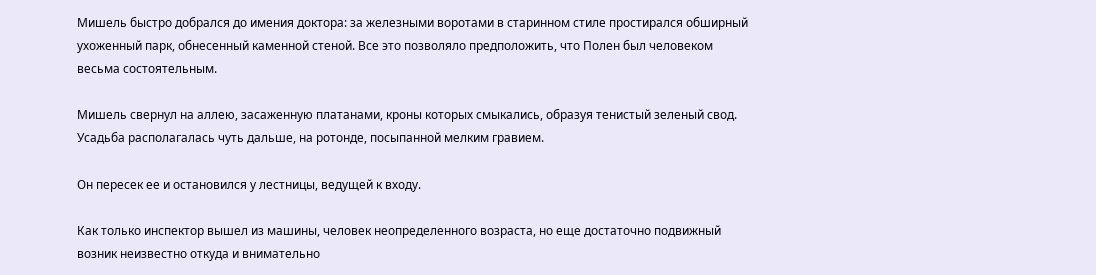Мишель быстро добрался до имения доктора: за железными воротами в старинном стиле простирался обширный ухоженный парк, обнесенный каменной стеной. Все это позволяло предположить, что Полен был человеком весьма состоятельным.

Мишель свернул на аллею, засаженную платанами, кроны которых смыкались, образуя тенистый зеленый свод. Усадьба располагалась чуть дальше, на ротонде, посыпанной мелким гравием.

Он пересек ее и остановился у лестницы, ведущей к входу.

Как только инспектор вышел из машины, человек неопределенного возраста, но еще достаточно подвижный возник неизвестно откуда и внимательно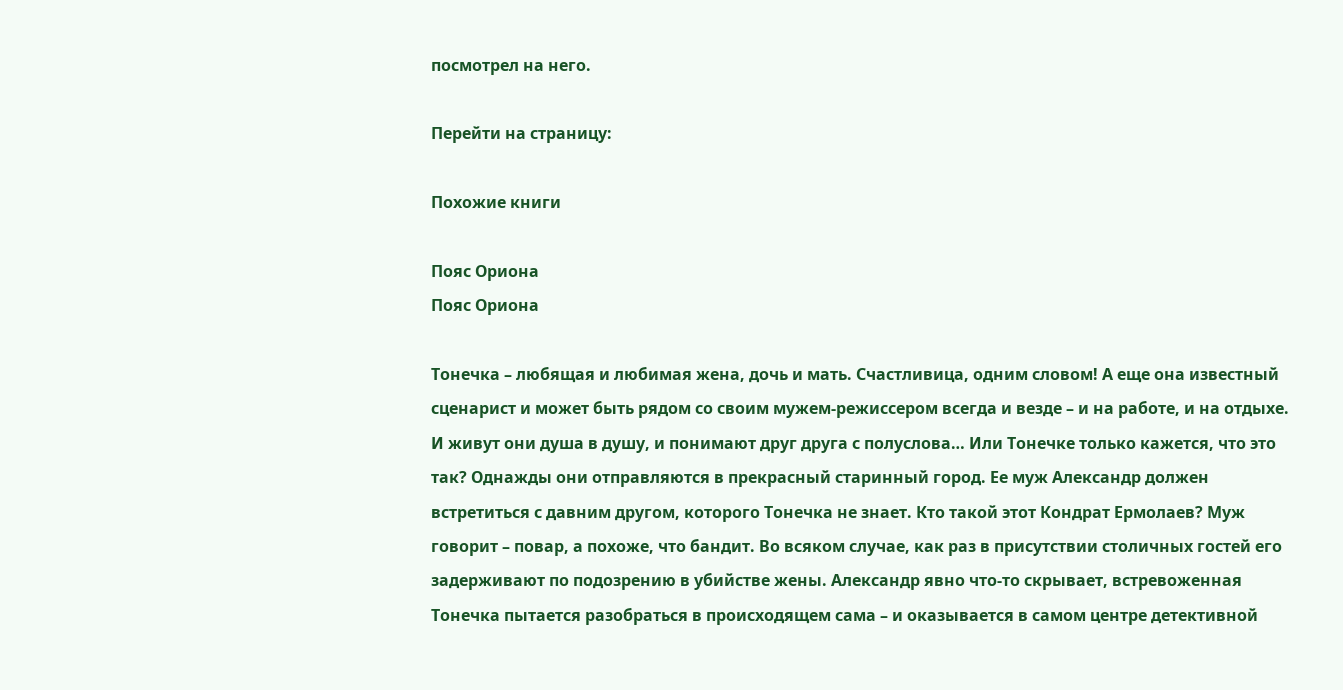посмотрел на него.

Перейти на страницу:

Похожие книги

Пояс Ориона
Пояс Ориона

Тонечка – любящая и любимая жена, дочь и мать. Счастливица, одним словом! А еще она известный сценарист и может быть рядом со своим мужем-режиссером всегда и везде – и на работе, и на отдыхе. И живут они душа в душу, и понимают друг друга с полуслова… Или Тонечке только кажется, что это так? Однажды они отправляются в прекрасный старинный город. Ее муж Александр должен встретиться с давним другом, которого Тонечка не знает. Кто такой этот Кондрат Ермолаев? Муж говорит – повар, а похоже, что бандит. Во всяком случае, как раз в присутствии столичных гостей его задерживают по подозрению в убийстве жены. Александр явно что-то скрывает, встревоженная Тонечка пытается разобраться в происходящем сама – и оказывается в самом центре детективной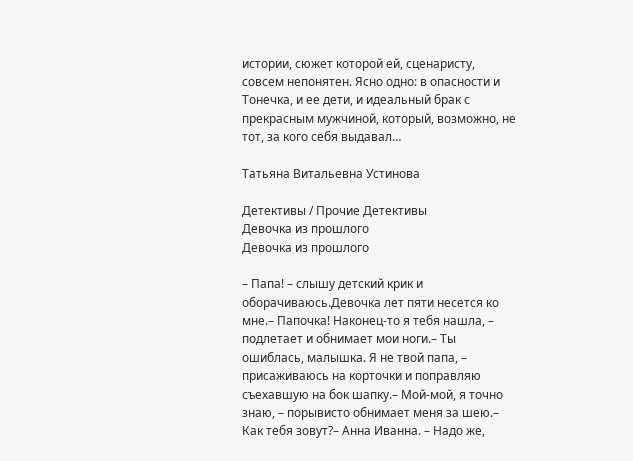истории, сюжет которой ей, сценаристу, совсем непонятен. Ясно одно: в опасности и Тонечка, и ее дети, и идеальный брак с прекрасным мужчиной, который, возможно, не тот, за кого себя выдавал…

Татьяна Витальевна Устинова

Детективы / Прочие Детективы
Девочка из прошлого
Девочка из прошлого

– Папа! – слышу детский крик и оборачиваюсь.Девочка лет пяти несется ко мне.– Папочка! Наконец-то я тебя нашла, – подлетает и обнимает мои ноги.– Ты ошиблась, малышка. Я не твой папа, – присаживаюсь на корточки и поправляю съехавшую на бок шапку.– Мой-мой, я точно знаю, – порывисто обнимает меня за шею.– Как тебя зовут?– Анна Иванна. – Надо же,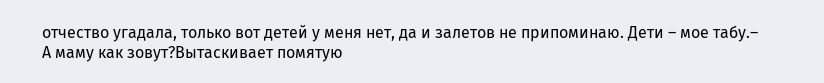отчество угадала, только вот детей у меня нет, да и залетов не припоминаю. Дети – мое табу.– А маму как зовут?Вытаскивает помятую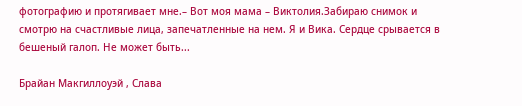фотографию и протягивает мне.– Вот моя мама – Виктолия.Забираю снимок и смотрю на счастливые лица, запечатленные на нем. Я и Вика. Сердце срывается в бешеный галоп. Не может быть...

Брайан Макгиллоуэй , Слава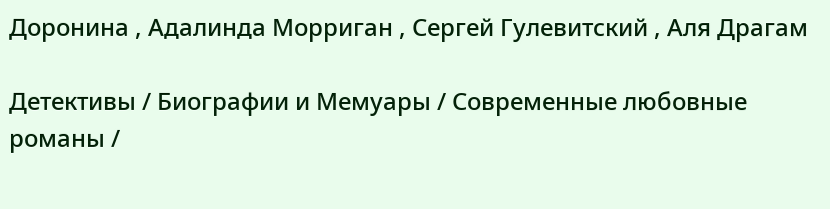Доронина , Адалинда Морриган , Сергей Гулевитский , Аля Драгам

Детективы / Биографии и Мемуары / Современные любовные романы /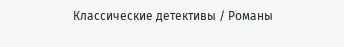Классические детективы / Романы